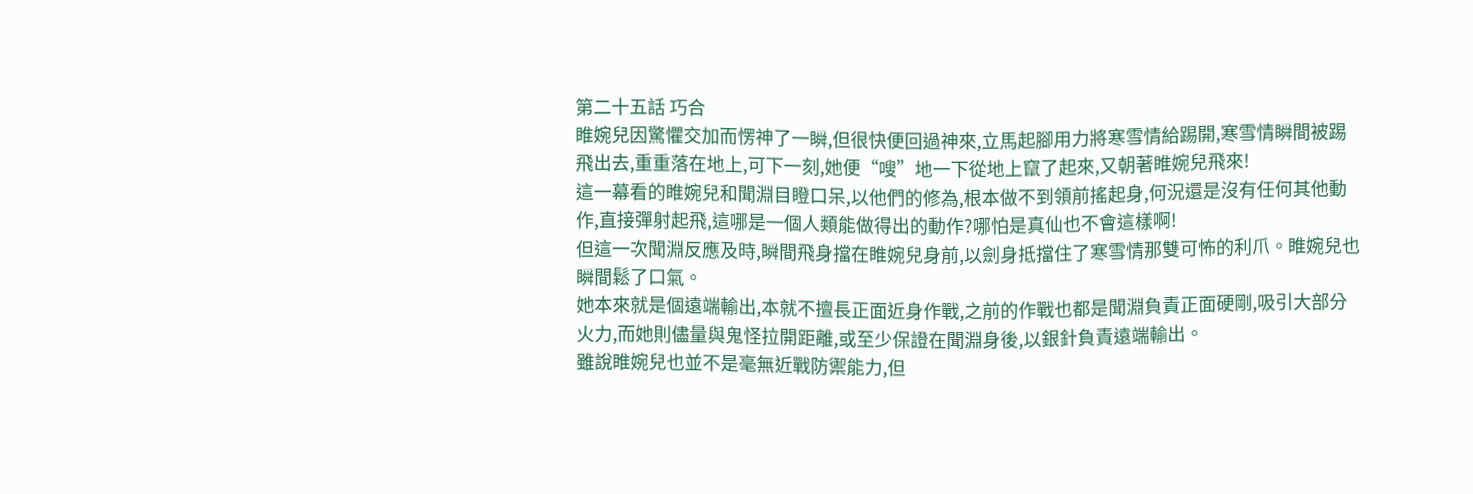第二十五話 巧合
睢婉兒因驚懼交加而愣神了一瞬,但很快便回過神來,立馬起腳用力將寒雪情給踢開,寒雪情瞬間被踢飛出去,重重落在地上,可下一刻,她便“嗖”地一下從地上竄了起來,又朝著睢婉兒飛來!
這一幕看的睢婉兒和聞淵目瞪口呆,以他們的修為,根本做不到領前搖起身,何況還是沒有任何其他動作,直接彈射起飛,這哪是一個人類能做得出的動作?哪怕是真仙也不會這樣啊!
但這一次聞淵反應及時,瞬間飛身擋在睢婉兒身前,以劍身抵擋住了寒雪情那雙可怖的利爪。睢婉兒也瞬間鬆了口氣。
她本來就是個遠端輸出,本就不擅長正面近身作戰,之前的作戰也都是聞淵負責正面硬剛,吸引大部分火力,而她則儘量與鬼怪拉開距離,或至少保證在聞淵身後,以銀針負責遠端輸出。
雖說睢婉兒也並不是毫無近戰防禦能力,但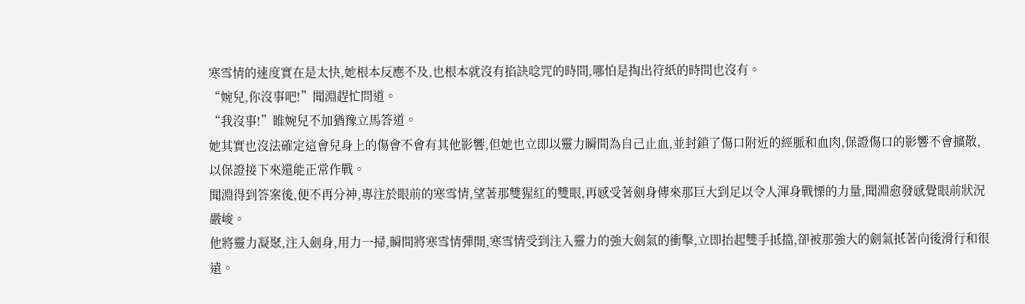寒雪情的速度實在是太快,她根本反應不及,也根本就沒有掐訣唸咒的時間,哪怕是掏出符紙的時間也沒有。
“婉兒,你沒事吧!”聞淵趕忙問道。
“我沒事!”睢婉兒不加猶豫立馬答道。
她其實也沒法確定這會兒身上的傷會不會有其他影響,但她也立即以靈力瞬間為自己止血,並封鎖了傷口附近的經脈和血肉,保證傷口的影響不會擴散,以保證接下來還能正常作戰。
聞淵得到答案後,便不再分神,專注於眼前的寒雪情,望著那雙猩紅的雙眼,再感受著劍身傳來那巨大到足以令人渾身戰慄的力量,聞淵愈發感覺眼前狀況嚴峻。
他將靈力凝聚,注入劍身,用力一掃,瞬間將寒雪情彈開,寒雪情受到注入靈力的強大劍氣的衝擊,立即抬起雙手抵擋,卻被那強大的劍氣抵著向後滑行和很遠。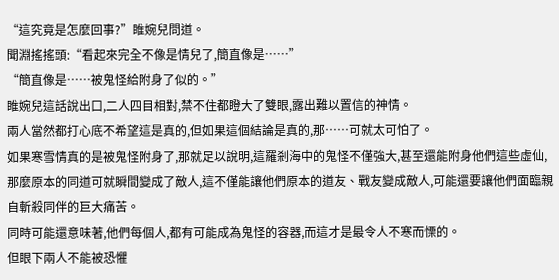“這究竟是怎麼回事?”睢婉兒問道。
聞淵搖搖頭:“看起來完全不像是情兒了,簡直像是……”
“簡直像是……被鬼怪給附身了似的。”
睢婉兒這話說出口,二人四目相對,禁不住都瞪大了雙眼,露出難以置信的神情。
兩人當然都打心底不希望這是真的,但如果這個結論是真的,那……可就太可怕了。
如果寒雪情真的是被鬼怪附身了,那就足以說明,這羅剎海中的鬼怪不僅強大,甚至還能附身他們這些虛仙,那麼原本的同道可就瞬間變成了敵人,這不僅能讓他們原本的道友、戰友變成敵人,可能還要讓他們面臨親自斬殺同伴的巨大痛苦。
同時可能還意味著,他們每個人,都有可能成為鬼怪的容器,而這才是最令人不寒而慄的。
但眼下兩人不能被恐懼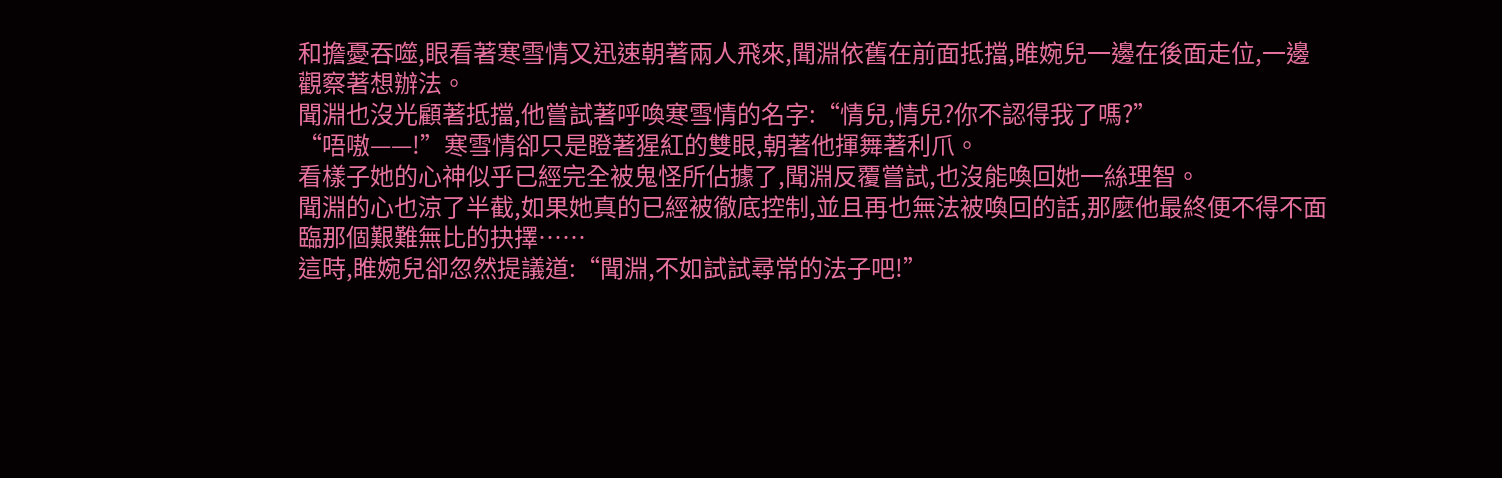和擔憂吞噬,眼看著寒雪情又迅速朝著兩人飛來,聞淵依舊在前面抵擋,睢婉兒一邊在後面走位,一邊觀察著想辦法。
聞淵也沒光顧著抵擋,他嘗試著呼喚寒雪情的名字:“情兒,情兒?你不認得我了嗎?”
“唔嗷——!”寒雪情卻只是瞪著猩紅的雙眼,朝著他揮舞著利爪。
看樣子她的心神似乎已經完全被鬼怪所佔據了,聞淵反覆嘗試,也沒能喚回她一絲理智。
聞淵的心也涼了半截,如果她真的已經被徹底控制,並且再也無法被喚回的話,那麼他最終便不得不面臨那個艱難無比的抉擇……
這時,睢婉兒卻忽然提議道:“聞淵,不如試試尋常的法子吧!”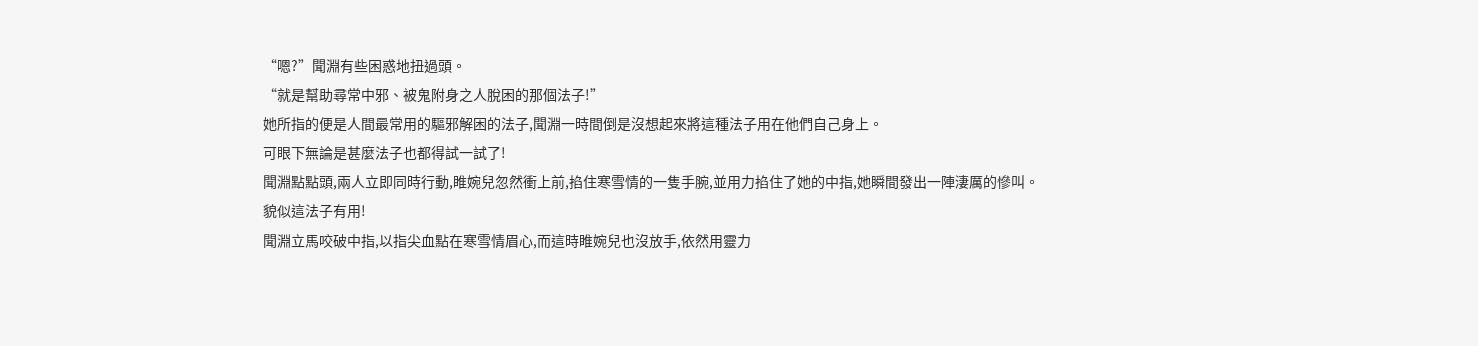“嗯?”聞淵有些困惑地扭過頭。
“就是幫助尋常中邪、被鬼附身之人脫困的那個法子!”
她所指的便是人間最常用的驅邪解困的法子,聞淵一時間倒是沒想起來將這種法子用在他們自己身上。
可眼下無論是甚麼法子也都得試一試了!
聞淵點點頭,兩人立即同時行動,睢婉兒忽然衝上前,掐住寒雪情的一隻手腕,並用力掐住了她的中指,她瞬間發出一陣淒厲的慘叫。
貌似這法子有用!
聞淵立馬咬破中指,以指尖血點在寒雪情眉心,而這時睢婉兒也沒放手,依然用靈力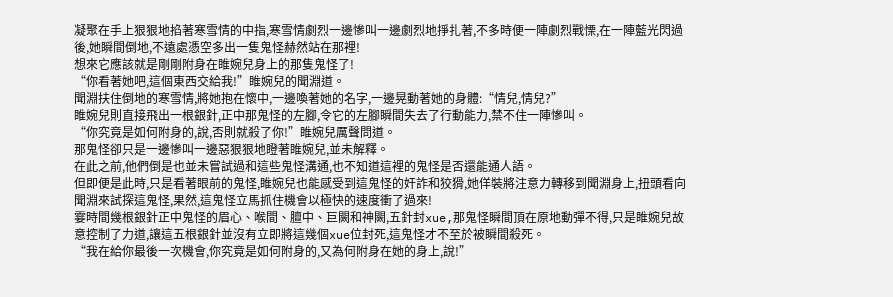凝聚在手上狠狠地掐著寒雪情的中指,寒雪情劇烈一邊慘叫一邊劇烈地掙扎著,不多時便一陣劇烈戰慄,在一陣藍光閃過後,她瞬間倒地,不遠處憑空多出一隻鬼怪赫然站在那裡!
想來它應該就是剛剛附身在睢婉兒身上的那隻鬼怪了!
“你看著她吧,這個東西交給我!”睢婉兒的聞淵道。
聞淵扶住倒地的寒雪情,將她抱在懷中,一邊喚著她的名字,一邊晃動著她的身體:“情兒,情兒?”
睢婉兒則直接飛出一根銀針,正中那鬼怪的左腳,令它的左腳瞬間失去了行動能力,禁不住一陣慘叫。
“你究竟是如何附身的,說,否則就殺了你!”睢婉兒厲聲問道。
那鬼怪卻只是一邊慘叫一邊惡狠狠地瞪著睢婉兒,並未解釋。
在此之前,他們倒是也並未嘗試過和這些鬼怪溝通,也不知道這裡的鬼怪是否還能通人語。
但即便是此時,只是看著眼前的鬼怪,睢婉兒也能感受到這鬼怪的奸詐和狡猾,她佯裝將注意力轉移到聞淵身上,扭頭看向聞淵來試探這鬼怪,果然,這鬼怪立馬抓住機會以極快的速度衝了過來!
霎時間幾根銀針正中鬼怪的眉心、喉間、膻中、巨闕和神闕,五針封xue,那鬼怪瞬間頂在原地動彈不得,只是睢婉兒故意控制了力道,讓這五根銀針並沒有立即將這幾個xue位封死,這鬼怪才不至於被瞬間殺死。
“我在給你最後一次機會,你究竟是如何附身的,又為何附身在她的身上,說!”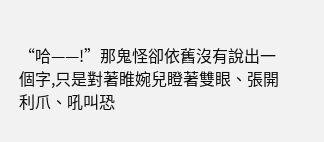“哈——!”那鬼怪卻依舊沒有說出一個字,只是對著睢婉兒瞪著雙眼、張開利爪、吼叫恐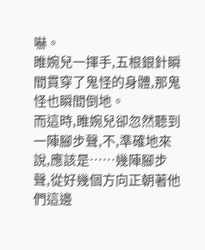嚇。
睢婉兒一揮手,五根銀針瞬間貫穿了鬼怪的身體,那鬼怪也瞬間倒地。
而這時,睢婉兒卻忽然聽到一陣腳步聲,不,準確地來說,應該是……幾陣腳步聲,從好幾個方向正朝著他們這邊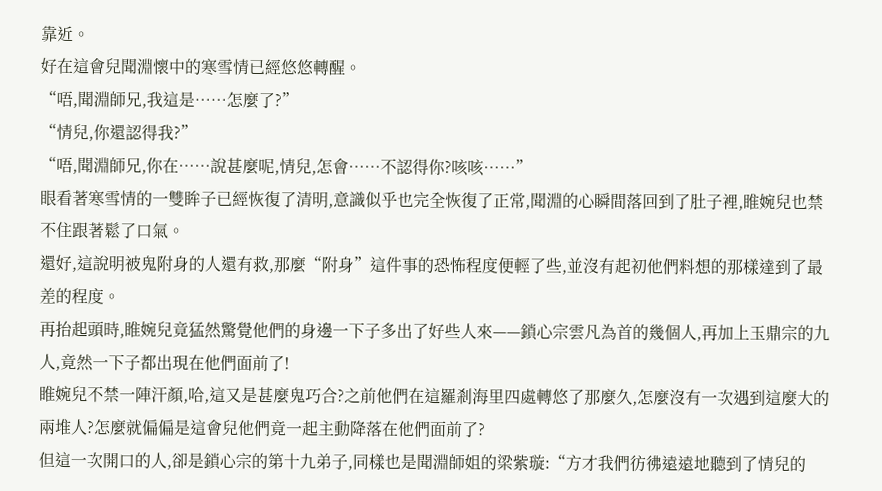靠近。
好在這會兒聞淵懷中的寒雪情已經悠悠轉醒。
“唔,聞淵師兄,我這是……怎麼了?”
“情兒,你還認得我?”
“唔,聞淵師兄,你在……說甚麼呢,情兒,怎會……不認得你?咳咳……”
眼看著寒雪情的一雙眸子已經恢復了清明,意識似乎也完全恢復了正常,聞淵的心瞬間落回到了肚子裡,睢婉兒也禁不住跟著鬆了口氣。
還好,這說明被鬼附身的人還有救,那麼“附身”這件事的恐怖程度便輕了些,並沒有起初他們料想的那樣達到了最差的程度。
再抬起頭時,睢婉兒竟猛然驚覺他們的身邊一下子多出了好些人來——鎖心宗雲凡為首的幾個人,再加上玉鼎宗的九人,竟然一下子都出現在他們面前了!
睢婉兒不禁一陣汗顏,哈,這又是甚麼鬼巧合?之前他們在這羅剎海里四處轉悠了那麼久,怎麼沒有一次遇到這麼大的兩堆人?怎麼就偏偏是這會兒他們竟一起主動降落在他們面前了?
但這一次開口的人,卻是鎖心宗的第十九弟子,同樣也是聞淵師姐的梁紫璇:“方才我們彷彿遠遠地聽到了情兒的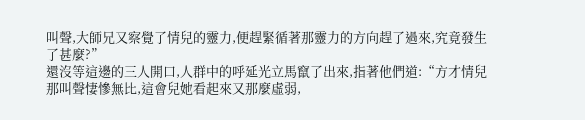叫聲,大師兄又察覺了情兒的靈力,便趕緊循著那靈力的方向趕了過來,究竟發生了甚麼?”
還沒等這邊的三人開口,人群中的呼延光立馬竄了出來,指著他們道:“方才情兒那叫聲悽慘無比,這會兒她看起來又那麼虛弱,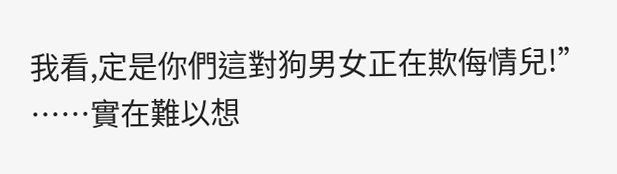我看,定是你們這對狗男女正在欺侮情兒!”
……實在難以想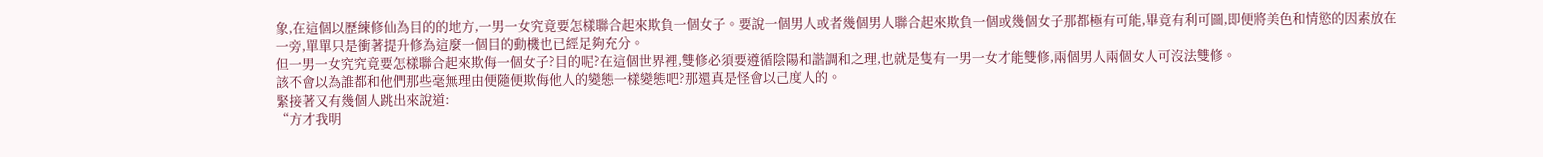象,在這個以歷練修仙為目的的地方,一男一女究竟要怎樣聯合起來欺負一個女子。要說一個男人或者幾個男人聯合起來欺負一個或幾個女子那都極有可能,畢竟有利可圖,即便將美色和情慾的因素放在一旁,單單只是衝著提升修為這麼一個目的動機也已經足夠充分。
但一男一女究究竟要怎樣聯合起來欺侮一個女子?目的呢?在這個世界裡,雙修必須要遵循陰陽和諧調和之理,也就是隻有一男一女才能雙修,兩個男人兩個女人可沒法雙修。
該不會以為誰都和他們那些毫無理由便隨便欺侮他人的變態一樣變態吧?那還真是怪會以己度人的。
緊接著又有幾個人跳出來說道:
“方才我明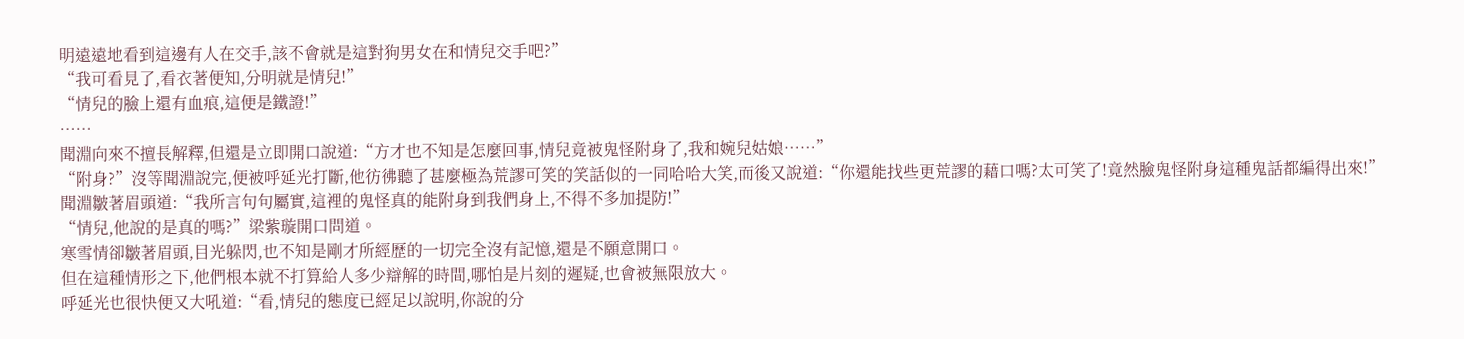明遠遠地看到這邊有人在交手,該不會就是這對狗男女在和情兒交手吧?”
“我可看見了,看衣著便知,分明就是情兒!”
“情兒的臉上還有血痕,這便是鐵證!”
……
聞淵向來不擅長解釋,但還是立即開口說道:“方才也不知是怎麼回事,情兒竟被鬼怪附身了,我和婉兒姑娘……”
“附身?”沒等聞淵說完,便被呼延光打斷,他彷彿聽了甚麼極為荒謬可笑的笑話似的一同哈哈大笑,而後又說道:“你還能找些更荒謬的藉口嗎?太可笑了!竟然臉鬼怪附身這種鬼話都編得出來!”
聞淵皺著眉頭道:“我所言句句屬實,這裡的鬼怪真的能附身到我們身上,不得不多加提防!”
“情兒,他說的是真的嗎?”梁紫璇開口問道。
寒雪情卻皺著眉頭,目光躲閃,也不知是剛才所經歷的一切完全沒有記憶,還是不願意開口。
但在這種情形之下,他們根本就不打算給人多少辯解的時間,哪怕是片刻的遲疑,也會被無限放大。
呼延光也很快便又大吼道:“看,情兒的態度已經足以說明,你說的分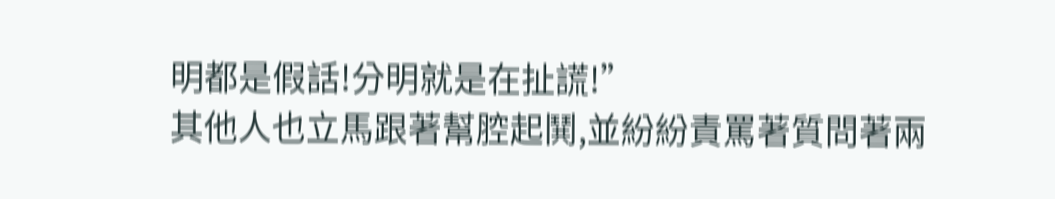明都是假話!分明就是在扯謊!”
其他人也立馬跟著幫腔起鬨,並紛紛責罵著質問著兩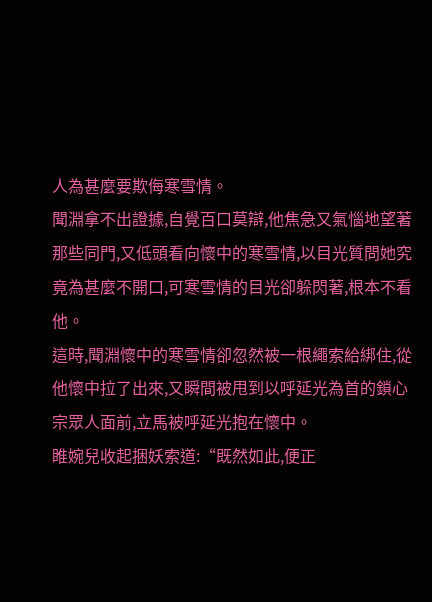人為甚麼要欺侮寒雪情。
聞淵拿不出證據,自覺百口莫辯,他焦急又氣惱地望著那些同門,又低頭看向懷中的寒雪情,以目光質問她究竟為甚麼不開口,可寒雪情的目光卻躲閃著,根本不看他。
這時,聞淵懷中的寒雪情卻忽然被一根繩索給綁住,從他懷中拉了出來,又瞬間被甩到以呼延光為首的鎖心宗眾人面前,立馬被呼延光抱在懷中。
睢婉兒收起捆妖索道:“既然如此,便正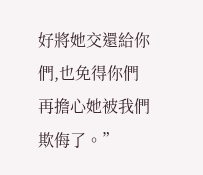好將她交還給你們,也免得你們再擔心她被我們欺侮了。”